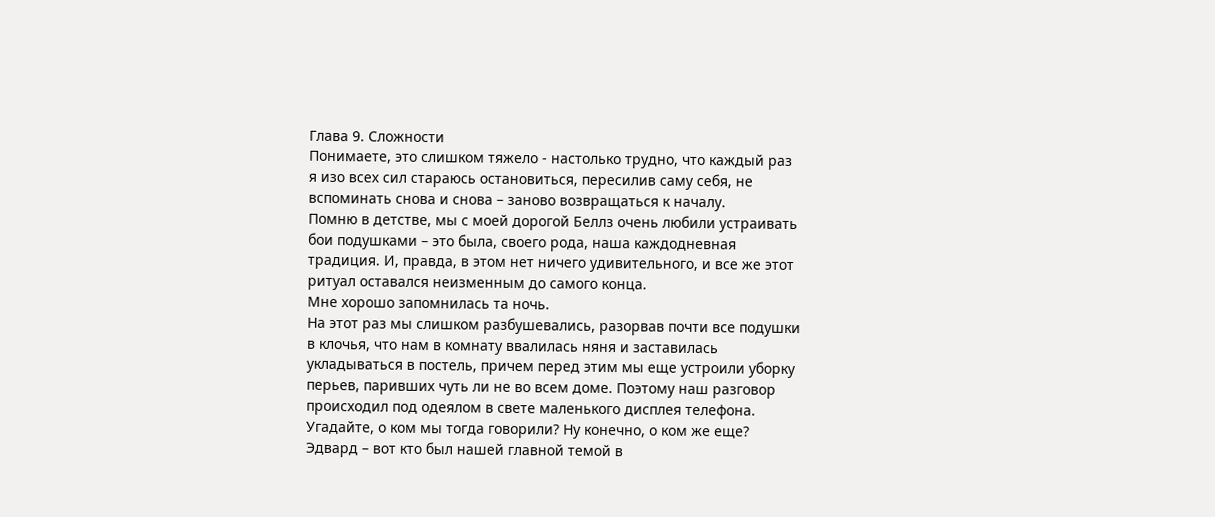Глава 9. Сложности
Понимаете, это слишком тяжело - настолько трудно, что каждый раз я изо всех сил стараюсь остановиться, пересилив саму себя, не вспоминать снова и снова – заново возвращаться к началу.
Помню в детстве, мы с моей дорогой Беллз очень любили устраивать бои подушками – это была, своего рода, наша каждодневная традиция. И, правда, в этом нет ничего удивительного, и все же этот ритуал оставался неизменным до самого конца.
Мне хорошо запомнилась та ночь.
На этот раз мы слишком разбушевались, разорвав почти все подушки в клочья, что нам в комнату ввалилась няня и заставилась укладываться в постель, причем перед этим мы еще устроили уборку перьев, паривших чуть ли не во всем доме. Поэтому наш разговор происходил под одеялом в свете маленького дисплея телефона. Угадайте, о ком мы тогда говорили? Ну конечно, о ком же еще? Эдвард – вот кто был нашей главной темой в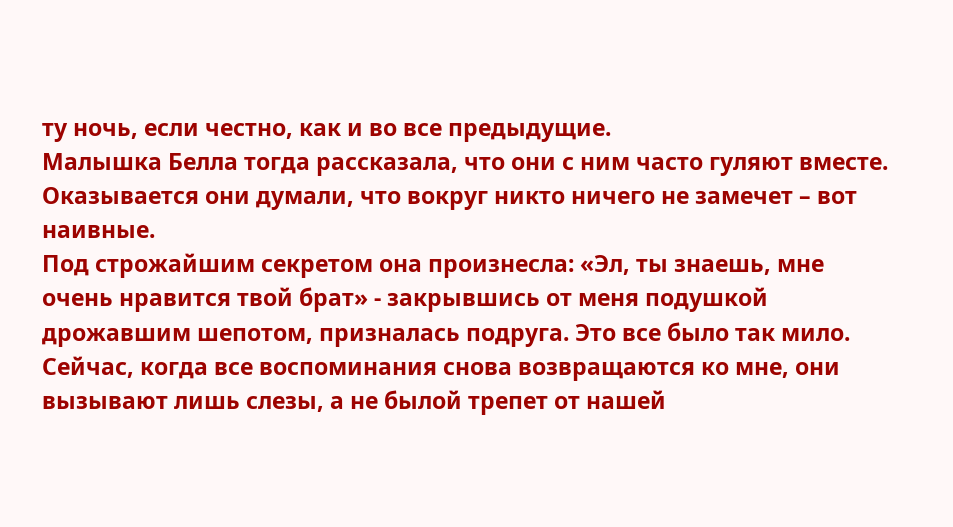ту ночь, если честно, как и во все предыдущие.
Малышка Белла тогда рассказала, что они с ним часто гуляют вместе. Оказывается они думали, что вокруг никто ничего не замечет – вот наивные.
Под строжайшим секретом она произнесла: «Эл, ты знаешь, мне очень нравится твой брат» - закрывшись от меня подушкой дрожавшим шепотом, призналась подруга. Это все было так мило. Сейчас, когда все воспоминания снова возвращаются ко мне, они вызывают лишь слезы, а не былой трепет от нашей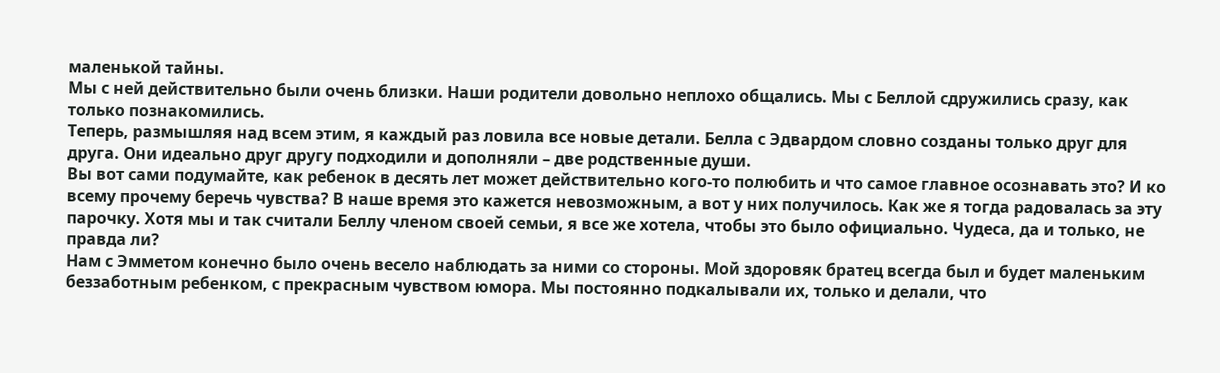маленькой тайны.
Мы с ней действительно были очень близки. Наши родители довольно неплохо общались. Мы с Беллой сдружились сразу, как только познакомились.
Теперь, размышляя над всем этим, я каждый раз ловила все новые детали. Белла с Эдвардом словно созданы только друг для друга. Они идеально друг другу подходили и дополняли – две родственные души.
Вы вот сами подумайте, как ребенок в десять лет может действительно кого-то полюбить и что самое главное осознавать это? И ко всему прочему беречь чувства? В наше время это кажется невозможным, а вот у них получилось. Как же я тогда радовалась за эту парочку. Хотя мы и так считали Беллу членом своей семьи, я все же хотела, чтобы это было официально. Чудеса, да и только, не правда ли?
Нам с Эмметом конечно было очень весело наблюдать за ними со стороны. Мой здоровяк братец всегда был и будет маленьким беззаботным ребенком, с прекрасным чувством юмора. Мы постоянно подкалывали их, только и делали, что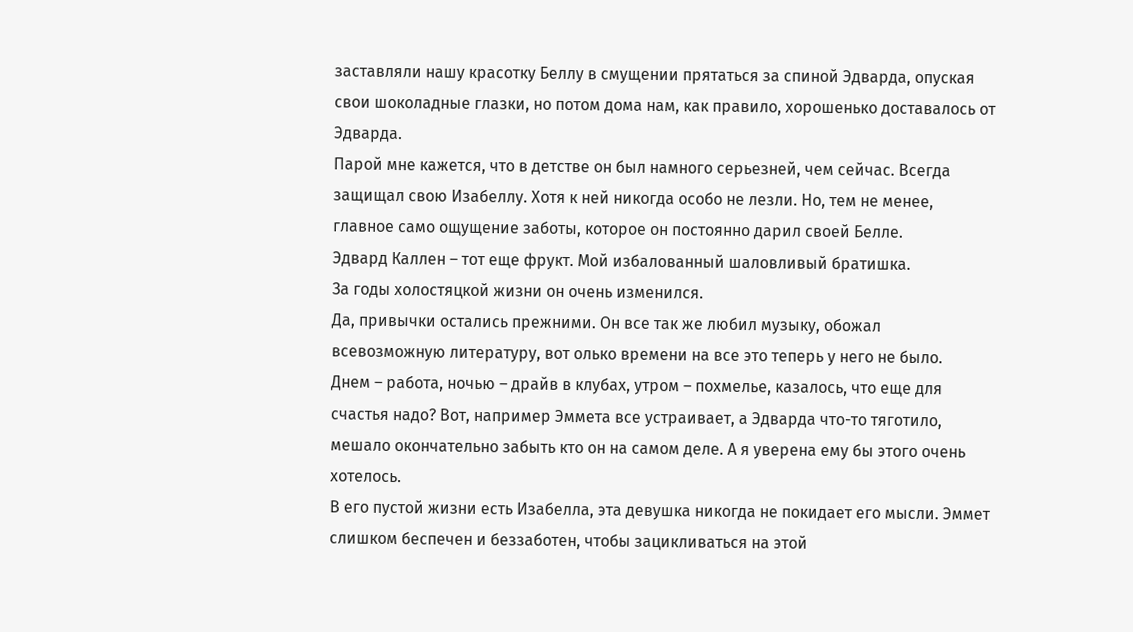заставляли нашу красотку Беллу в смущении прятаться за спиной Эдварда, опуская свои шоколадные глазки, но потом дома нам, как правило, хорошенько доставалось от Эдварда.
Парой мне кажется, что в детстве он был намного серьезней, чем сейчас. Всегда защищал свою Изабеллу. Хотя к ней никогда особо не лезли. Но, тем не менее, главное само ощущение заботы, которое он постоянно дарил своей Белле.
Эдвард Каллен – тот еще фрукт. Мой избалованный шаловливый братишка.
За годы холостяцкой жизни он очень изменился.
Да, привычки остались прежними. Он все так же любил музыку, обожал всевозможную литературу, вот олько времени на все это теперь у него не было.
Днем – работа, ночью – драйв в клубах, утром – похмелье, казалось, что еще для счастья надо? Вот, например Эммета все устраивает, а Эдварда что-то тяготило, мешало окончательно забыть кто он на самом деле. А я уверена ему бы этого очень хотелось.
В его пустой жизни есть Изабелла, эта девушка никогда не покидает его мысли. Эммет слишком беспечен и беззаботен, чтобы зацикливаться на этой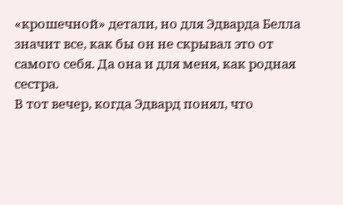«крошечной» детали, но для Эдварда Белла значит все, как бы он не скрывал это от самого себя. Да она и для меня, как родная сестра.
В тот вечер, когда Эдвард понял, что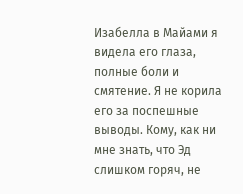Изабелла в Майами я видела его глаза, полные боли и смятение. Я не корила его за поспешные выводы. Кому, как ни мне знать, что Эд слишком горяч, не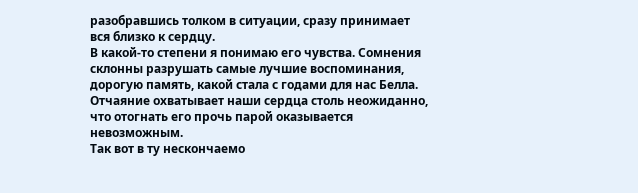разобравшись толком в ситуации, сразу принимает вся близко к сердцу.
В какой-то степени я понимаю его чувства. Сомнения склонны разрушать самые лучшие воспоминания, дорогую память, какой стала с годами для нас Белла.
Отчаяние охватывает наши сердца столь неожиданно, что отогнать его прочь парой оказывается невозможным.
Так вот в ту нескончаемо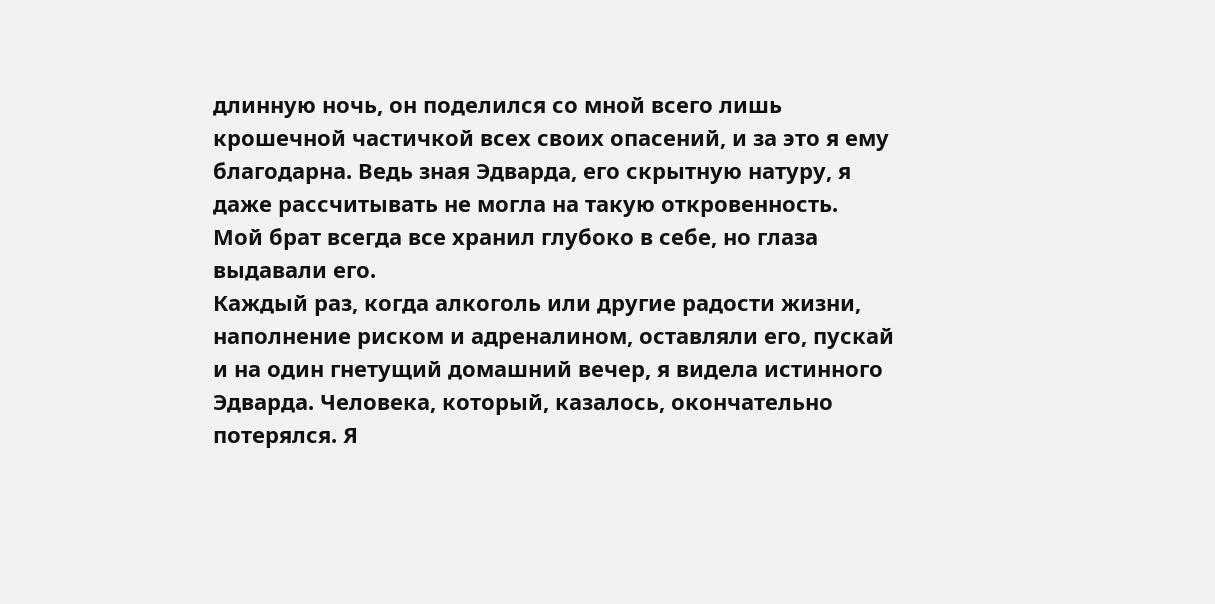длинную ночь, он поделился со мной всего лишь крошечной частичкой всех своих опасений, и за это я ему благодарна. Ведь зная Эдварда, его скрытную натуру, я даже рассчитывать не могла на такую откровенность.
Мой брат всегда все хранил глубоко в себе, но глаза выдавали его.
Каждый раз, когда алкоголь или другие радости жизни, наполнение риском и адреналином, оставляли его, пускай и на один гнетущий домашний вечер, я видела истинного Эдварда. Человека, который, казалось, окончательно потерялся. Я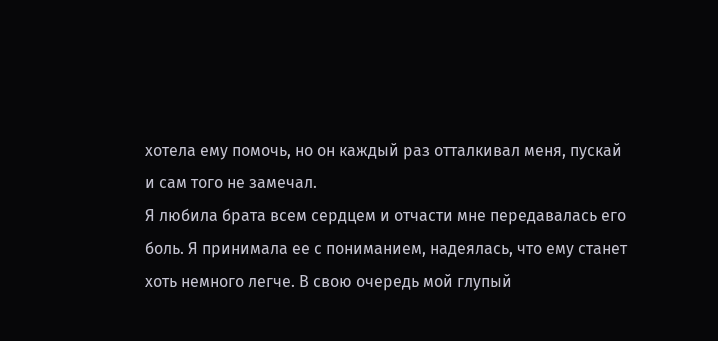хотела ему помочь, но он каждый раз отталкивал меня, пускай и сам того не замечал.
Я любила брата всем сердцем и отчасти мне передавалась его боль. Я принимала ее с пониманием, надеялась, что ему станет хоть немного легче. В свою очередь мой глупый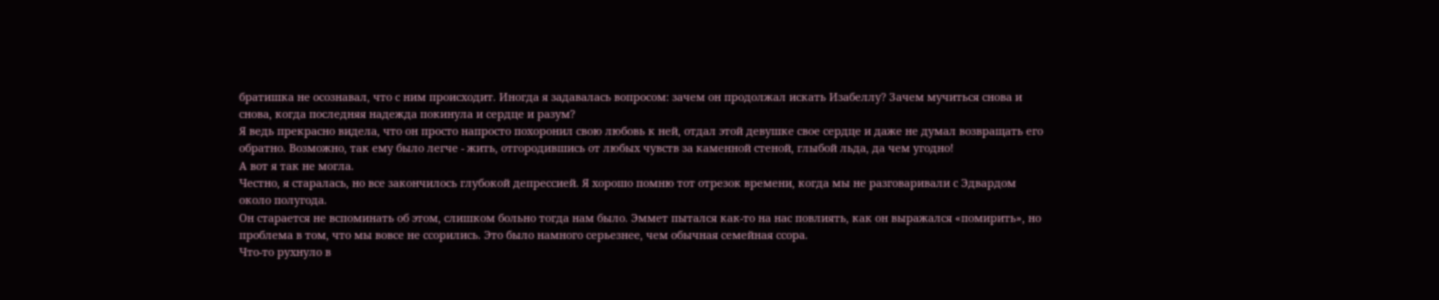братишка не осознавал, что с ним происходит. Иногда я задавалась вопросом: зачем он продолжал искать Изабеллу? Зачем мучиться снова и снова, когда последняя надежда покинула и сердце и разум?
Я ведь прекрасно видела, что он просто напросто похоронил свою любовь к ней, отдал этой девушке свое сердце и даже не думал возвращать его обратно. Возможно, так ему было легче - жить, отгородившись от любых чувств за каменной стеной, глыбой льда, да чем угодно!
А вот я так не могла.
Честно, я старалась, но все закончилось глубокой депрессией. Я хорошо помню тот отрезок времени, когда мы не разговаривали с Эдвардом около полугода.
Он старается не вспоминать об этом, слишком больно тогда нам было. Эммет пытался как-то на нас повлиять, как он выражался «помирить», но проблема в том, что мы вовсе не ссорились. Это было намного серьезнее, чем обычная семейная ссора.
Что-то рухнуло в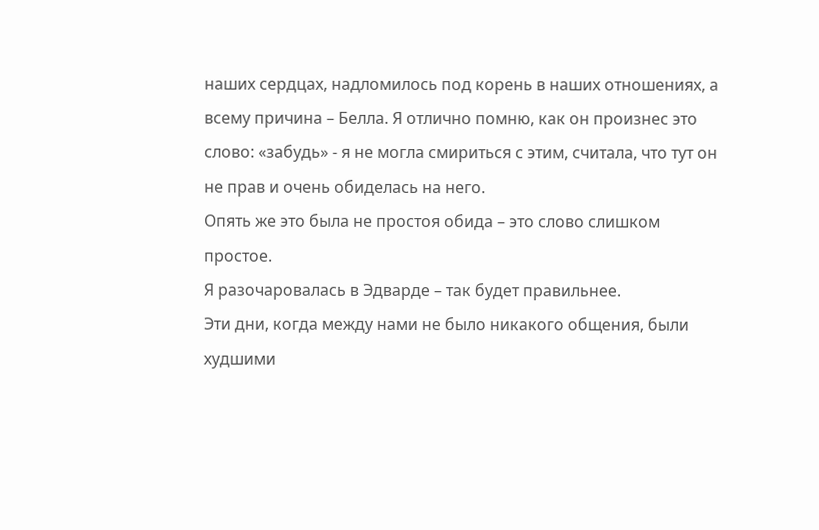наших сердцах, надломилось под корень в наших отношениях, а всему причина – Белла. Я отлично помню, как он произнес это слово: «забудь» - я не могла смириться с этим, считала, что тут он не прав и очень обиделась на него.
Опять же это была не простоя обида – это слово слишком простое.
Я разочаровалась в Эдварде – так будет правильнее.
Эти дни, когда между нами не было никакого общения, были худшими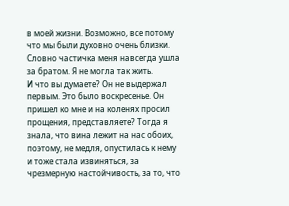в моей жизни. Возможно, все потому что мы были духовно очень близки. Словно частичка меня навсегда ушла за братом. Я не могла так жить.
И что вы думаете? Он не выдержал первым. Это было воскресенье. Он пришел ко мне и на коленях просил прощения, представляете? Тогда я знала, что вина лежит на нас обоих, поэтому, не медля, опустилась к нему и тоже стала извиняться, за чрезмерную настойчивость, за то, что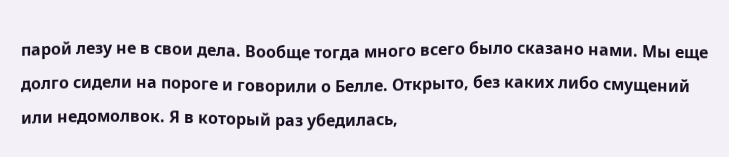парой лезу не в свои дела. Вообще тогда много всего было сказано нами. Мы еще долго сидели на пороге и говорили о Белле. Открыто, без каких либо смущений или недомолвок. Я в который раз убедилась,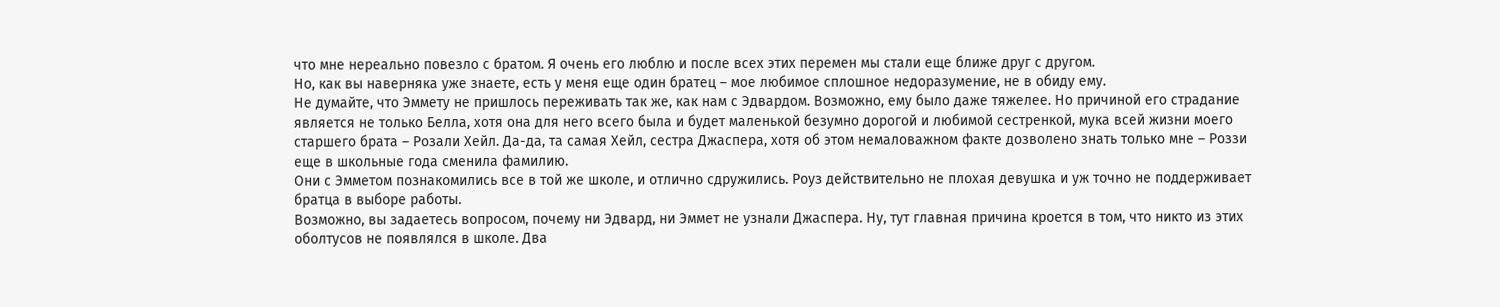что мне нереально повезло с братом. Я очень его люблю и после всех этих перемен мы стали еще ближе друг с другом.
Но, как вы наверняка уже знаете, есть у меня еще один братец – мое любимое сплошное недоразумение, не в обиду ему.
Не думайте, что Эммету не пришлось переживать так же, как нам с Эдвардом. Возможно, ему было даже тяжелее. Но причиной его страдание является не только Белла, хотя она для него всего была и будет маленькой безумно дорогой и любимой сестренкой, мука всей жизни моего старшего брата – Розали Хейл. Да-да, та самая Хейл, сестра Джаспера, хотя об этом немаловажном факте дозволено знать только мне – Роззи еще в школьные года сменила фамилию.
Они с Эмметом познакомились все в той же школе, и отлично сдружились. Роуз действительно не плохая девушка и уж точно не поддерживает братца в выборе работы.
Возможно, вы задаетесь вопросом, почему ни Эдвард, ни Эммет не узнали Джаспера. Ну, тут главная причина кроется в том, что никто из этих оболтусов не появлялся в школе. Два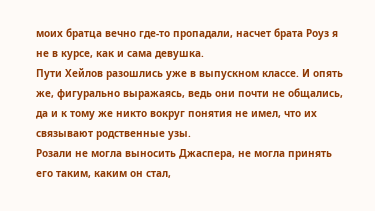моих братца вечно где-то пропадали, насчет брата Роуз я не в курсе, как и сама девушка.
Пути Хейлов разошлись уже в выпускном классе. И опять же, фигурально выражаясь, ведь они почти не общались, да и к тому же никто вокруг понятия не имел, что их связывают родственные узы.
Розали не могла выносить Джаспера, не могла принять его таким, каким он стал,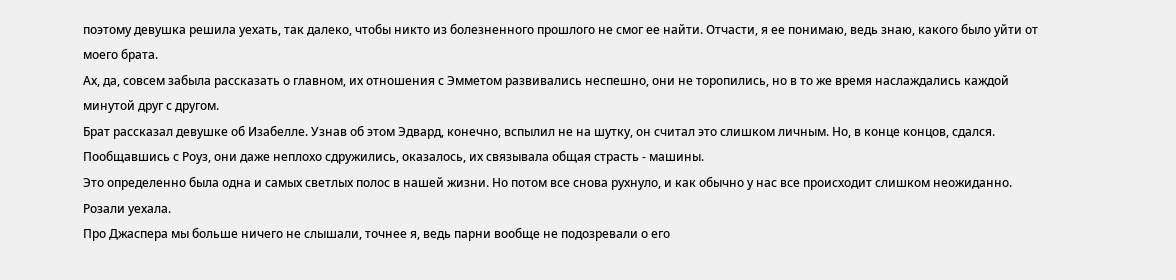поэтому девушка решила уехать, так далеко, чтобы никто из болезненного прошлого не смог ее найти. Отчасти, я ее понимаю, ведь знаю, какого было уйти от моего брата.
Ах, да, совсем забыла рассказать о главном, их отношения с Эмметом развивались неспешно, они не торопились, но в то же время наслаждались каждой минутой друг с другом.
Брат рассказал девушке об Изабелле. Узнав об этом Эдвард, конечно, вспылил не на шутку, он считал это слишком личным. Но, в конце концов, сдался. Пообщавшись с Роуз, они даже неплохо сдружились, оказалось, их связывала общая страсть - машины.
Это определенно была одна и самых светлых полос в нашей жизни. Но потом все снова рухнуло, и как обычно у нас все происходит слишком неожиданно.
Розали уехала.
Про Джаспера мы больше ничего не слышали, точнее я, ведь парни вообще не подозревали о его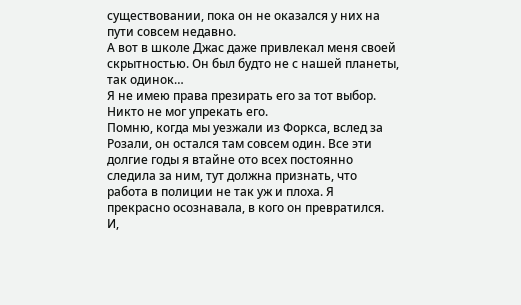существовании, пока он не оказался у них на пути совсем недавно.
А вот в школе Джас даже привлекал меня своей скрытностью. Он был будто не с нашей планеты, так одинок…
Я не имею права презирать его за тот выбор. Никто не мог упрекать его.
Помню, когда мы уезжали из Форкса, вслед за Розали, он остался там совсем один. Все эти долгие годы я втайне ото всех постоянно следила за ним, тут должна признать, что работа в полиции не так уж и плоха. Я прекрасно осознавала, в кого он превратился.
И,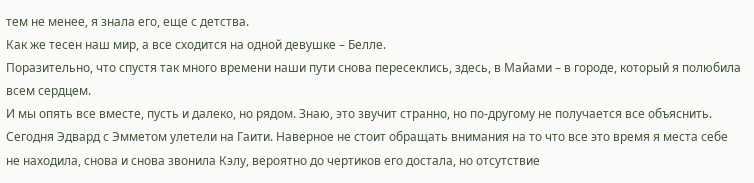тем не менее, я знала его, еще с детства.
Как же тесен наш мир, а все сходится на одной девушке – Белле.
Поразительно, что спустя так много времени наши пути снова пересеклись, здесь, в Майами – в городе, который я полюбила всем сердцем.
И мы опять все вместе, пусть и далеко, но рядом. Знаю, это звучит странно, но по-другому не получается все объяснить.
Сегодня Эдвард с Эмметом улетели на Гаити. Наверное не стоит обращать внимания на то что все это время я места себе не находила, снова и снова звонила Кэлу, вероятно до чертиков его достала, но отсутствие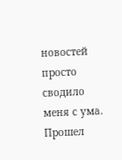новостей просто сводило меня с ума.
Прошел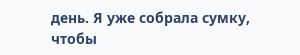день. Я уже собрала сумку, чтобы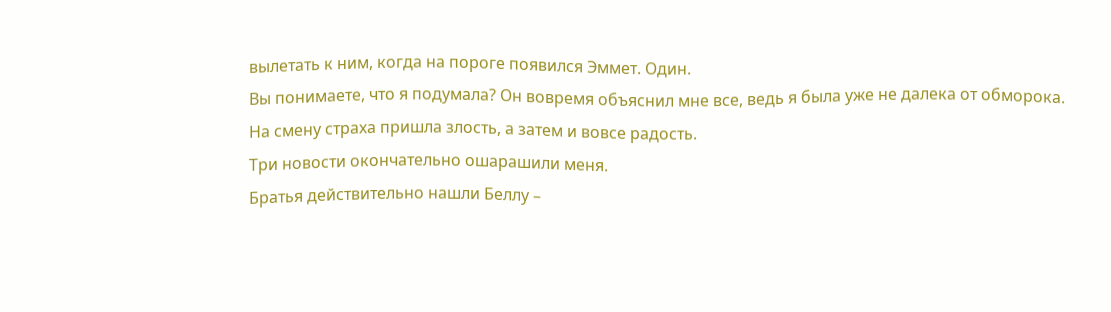вылетать к ним, когда на пороге появился Эммет. Один.
Вы понимаете, что я подумала? Он вовремя объяснил мне все, ведь я была уже не далека от обморока. На смену страха пришла злость, а затем и вовсе радость.
Три новости окончательно ошарашили меня.
Братья действительно нашли Беллу –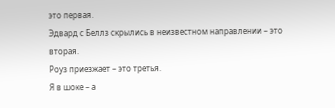это первая.
Эдвард с Беллз скрылись в неизвестном направлении – это вторая.
Роуз приезжает – это третья.
Я в шоке – а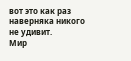вот это как раз наверняка никого не удивит.
Мир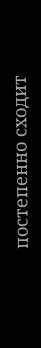постепенно сходит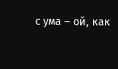с ума – ой, как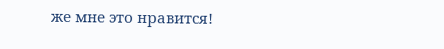же мне это нравится!